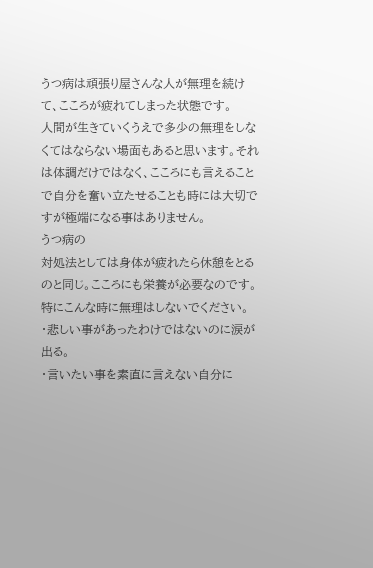うつ病は頑張り屋さんな人が無理を続けて、こころが疲れてしまった状態です。
人間が生きていくうえで多少の無理をしなくてはならない場面もあると思います。それは体調だけではなく、こころにも言えることで自分を奮い立たせることも時には大切ですが極端になる事はありません。
うつ病の
対処法としては身体が疲れたら休憩をとるのと同じ。こころにも栄養が必要なのです。特にこんな時に無理はしないでください。
・悲しい事があったわけではないのに涙が出る。
・言いたい事を素直に言えない自分に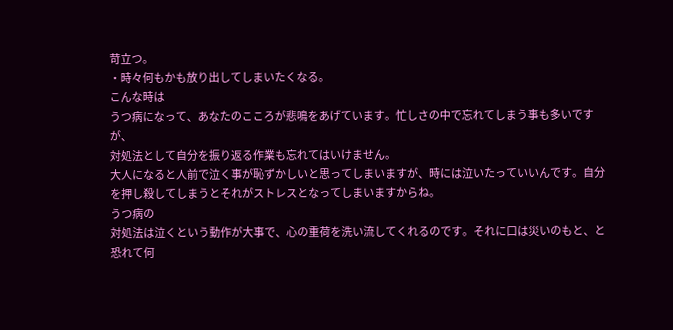苛立つ。
・時々何もかも放り出してしまいたくなる。
こんな時は
うつ病になって、あなたのこころが悲鳴をあげています。忙しさの中で忘れてしまう事も多いですが、
対処法として自分を振り返る作業も忘れてはいけません。
大人になると人前で泣く事が恥ずかしいと思ってしまいますが、時には泣いたっていいんです。自分を押し殺してしまうとそれがストレスとなってしまいますからね。
うつ病の
対処法は泣くという動作が大事で、心の重荷を洗い流してくれるのです。それに口は災いのもと、と恐れて何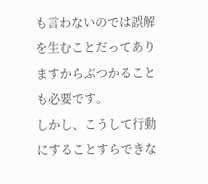も言わないのでは誤解を生むことだってありますからぶつかることも必要です。
しかし、こうして行動にすることすらできな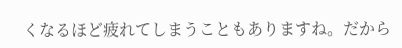くなるほど疲れてしまうこともありますね。だから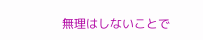無理はしないことで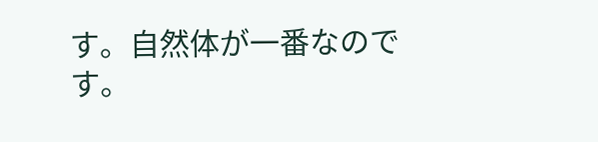す。自然体が一番なのです。